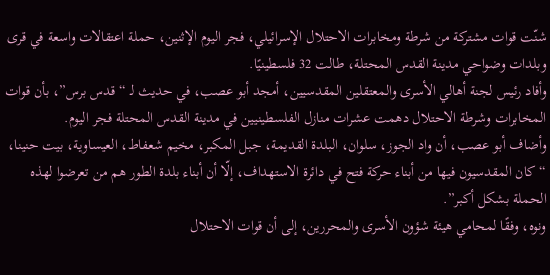شنّت قوات مشتركة من شرطة ومخابرات الاحتلال الإسرائيلي، فجر اليوم الإثنين، حملة اعتقالات واسعة في قرى وبلدات وضواحي مدينة القدس المحتلة، طالت 32 فلسطينيًا.
وأفاد رئيس لجنة أهالي الأسرى والمعتقلين المقدسيين، أمجد أبو عصب، في حديث لـ “قدس برس”، بأن قوات المخابرات وشرطة الاحتلال دهمت عشرات منازل الفلسطينيين في مدينة القدس المحتلة فجر اليوم.
وأضاف أبو عصب، أن واد الجوز، سلوان، البلدة القديمة، جبل المكبر، مخيم شعفاط، العيساوية، بيت حنينا، “كان المقدسيون فيها من أبناء حركة فتح في دائرة الاستهداف، إلّا أن أبناء بلدة الطور هم من تعرضوا لهذه الحملة بشكل أكبر”.
ونوه، وفقًا لمحامي هيئة شؤون الأسرى والمحررين، إلى أن قوات الاحتلال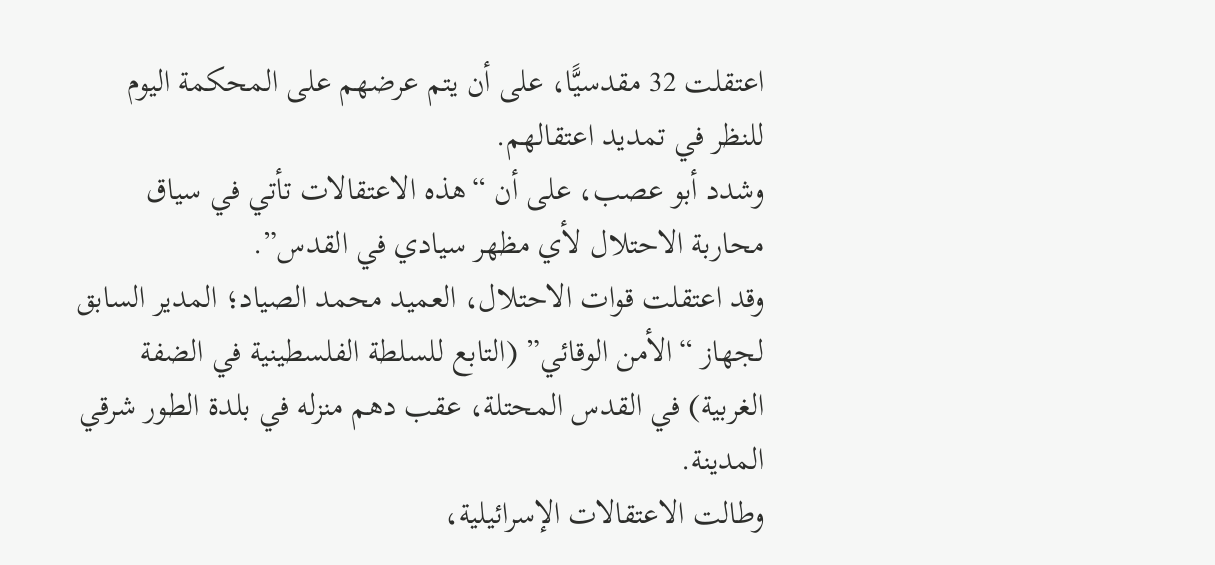اعتقلت 32 مقدسيًّا، على أن يتم عرضهم على المحكمة اليوم للنظر في تمديد اعتقالهم.
وشدد أبو عصب، على أن “هذه الاعتقالات تأتي في سياق محاربة الاحتلال لأي مظهر سيادي في القدس”.
وقد اعتقلت قوات الاحتلال، العميد محمد الصياد؛ المدير السابق لجهاز “الأمن الوقائي” (التابع للسلطة الفلسطينية في الضفة الغربية) في القدس المحتلة، عقب دهم منزله في بلدة الطور شرقي المدينة.
وطالت الاعتقالات الإسرائيلية،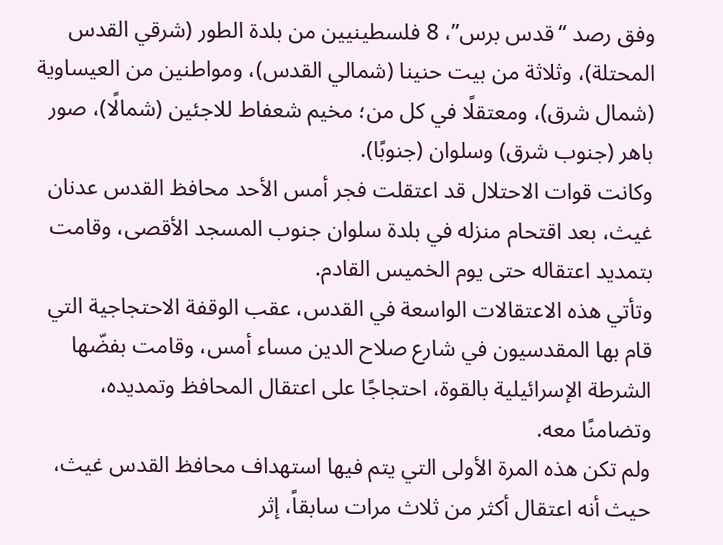وفق رصد “قدس برس”، 8 فلسطينيين من بلدة الطور (شرقي القدس المحتلة)، وثلاثة من بيت حنينا (شمالي القدس)، ومواطنين من العيساوية (شمال شرق)، ومعتقلًا في كل من؛ مخيم شعفاط للاجئين (شمالًا)، صور باهر (جنوب شرق) وسلوان (جنوبًا).
وكانت قوات الاحتلال قد اعتقلت فجر أمس الأحد محافظ القدس عدنان غيث، بعد اقتحام منزله في بلدة سلوان جنوب المسجد الأقصى، وقامت بتمديد اعتقاله حتى يوم الخميس القادم.
وتأتي هذه الاعتقالات الواسعة في القدس، عقب الوقفة الاحتجاجية التي قام بها المقدسيون في شارع صلاح الدين مساء أمس، وقامت بفضّها الشرطة الإسرائيلية بالقوة، احتجاجًا على اعتقال المحافظ وتمديده، وتضامنًا معه.
ولم تكن هذه المرة الأولى التي يتم فيها استهداف محافظ القدس غيث، حيث أنه اعتقال أكثر من ثلاث مرات سابقاً، إثر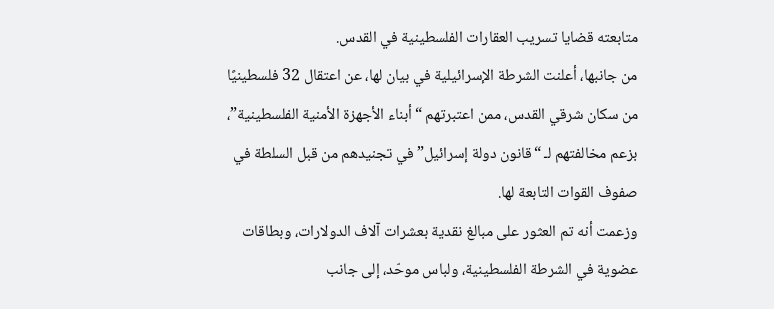متابعته قضايا تسريب العقارات الفلسطينية في القدس.
من جانبها، أعلنت الشرطة الإسرائيلية في بيان لها، عن اعتقال 32 فلسطينيًا من سكان شرقي القدس، ممن اعتبرتهم “أبناء الأجهزة الأمنية الفلسطينية”، بزعم مخالفتهم لـ “قانون دولة إسرائيل” في تجنيدهم من قبل السلطة في صفوف القوات التابعة لها.
وزعمت أنه تم العثور على مبالغ نقدية بعشرات آلاف الدولارات، وبطاقات عضوية في الشرطة الفلسطينية، ولباس موحّد، إلى جانب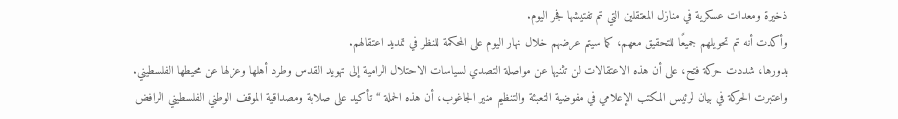ذخيرة ومعدات عسكرية في منازل المعتقلين التي تم تفتيشها فجر اليوم.
وأكدت أنه تم تحويلهم جميعًا للتحقيق معهم، كما سيتم عرضهم خلال نهار اليوم على المحكمة للنظر في تمديد اعتقالهم.
بدورها، شددت حركة فتح، على أن هذه الاعتقالات لن تثنيها عن مواصلة التصدي لسياسات الاحتلال الرامية إلى تهويد القدس وطرد أهلها وعزلها عن محيطها الفلسطيني.
واعتبرت الحركة في بيان لرئيس المكتب الإعلامي في مفوضية التعبئة والتنظيم منير الجاغوب، أن هذه الحملة “تأكيد على صلابة ومصداقية الموقف الوطني الفلسطيني الرافض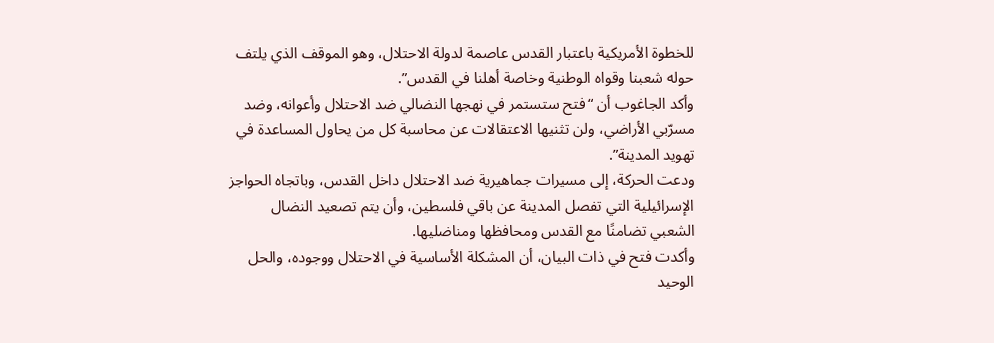للخطوة الأمريكية باعتبار القدس عاصمة لدولة الاحتلال، وهو الموقف الذي يلتف حوله شعبنا وقواه الوطنية وخاصة أهلنا في القدس”.
وأكد الجاغوب أن “فتح ستستمر في نهجها النضالي ضد الاحتلال وأعوانه، وضد مسرّبي الأراضي، ولن تثنيها الاعتقالات عن محاسبة كل من يحاول المساعدة في تهويد المدينة”.
ودعت الحركة، إلى مسيرات جماهيرية ضد الاحتلال داخل القدس، وباتجاه الحواجز الإسرائيلية التي تفصل المدينة عن باقي فلسطين، وأن يتم تصعيد النضال الشعبي تضامنًا مع القدس ومحافظها ومناضليها.
وأكدت فتح في ذات البيان، أن المشكلة الأساسية في الاحتلال ووجوده، والحل الوحيد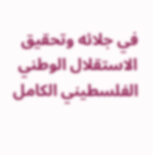في جلائه وتحقيق الاستقلال الوطني الفلسطيني الكامل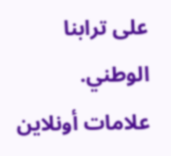على ترابنا الوطني.
علامات أونلاين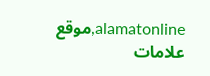alamatonline,موقع علامات